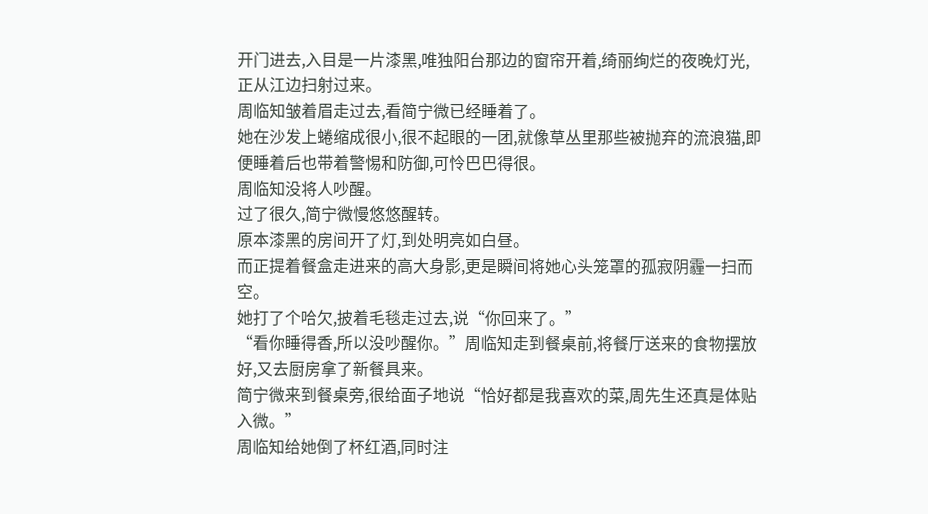开门进去,入目是一片漆黑,唯独阳台那边的窗帘开着,绮丽绚烂的夜晚灯光,正从江边扫射过来。
周临知皱着眉走过去,看简宁微已经睡着了。
她在沙发上蜷缩成很小,很不起眼的一团,就像草丛里那些被抛弃的流浪猫,即便睡着后也带着警惕和防御,可怜巴巴得很。
周临知没将人吵醒。
过了很久,简宁微慢悠悠醒转。
原本漆黑的房间开了灯,到处明亮如白昼。
而正提着餐盒走进来的高大身影,更是瞬间将她心头笼罩的孤寂阴霾一扫而空。
她打了个哈欠,披着毛毯走过去,说“你回来了。”
“看你睡得香,所以没吵醒你。”周临知走到餐桌前,将餐厅送来的食物摆放好,又去厨房拿了新餐具来。
简宁微来到餐桌旁,很给面子地说“恰好都是我喜欢的菜,周先生还真是体贴入微。”
周临知给她倒了杯红酒,同时注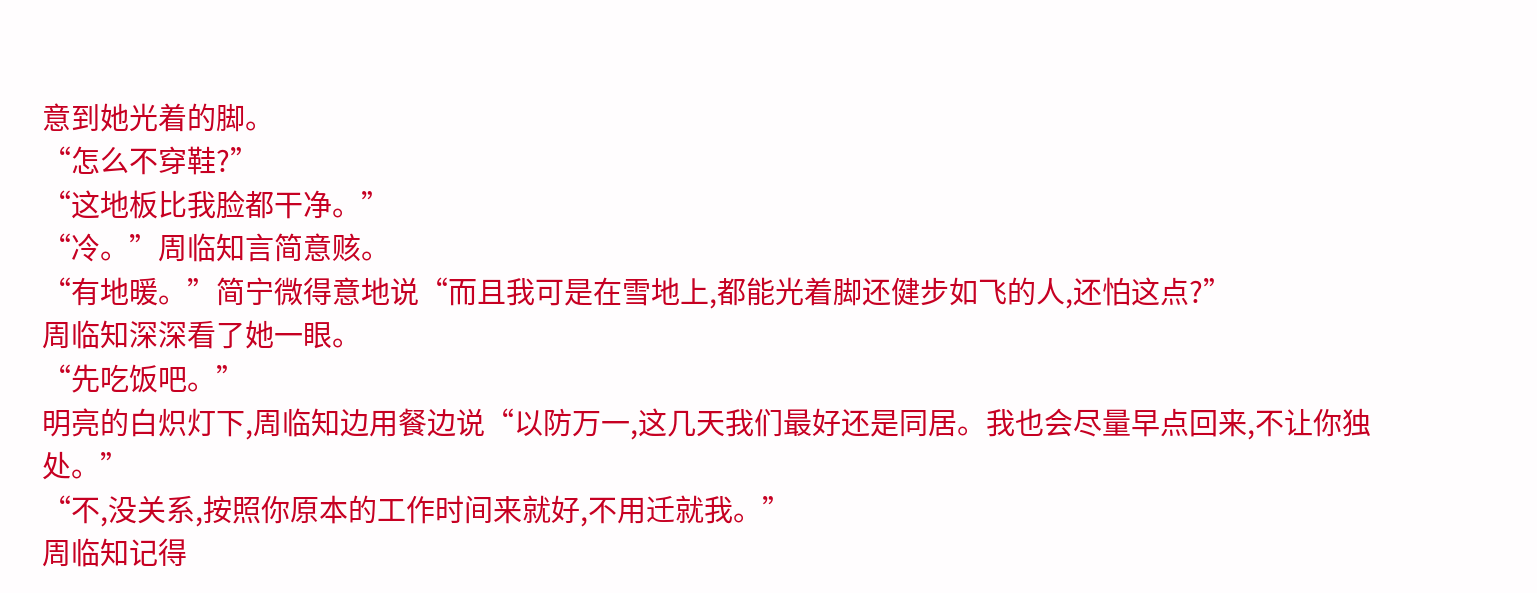意到她光着的脚。
“怎么不穿鞋?”
“这地板比我脸都干净。”
“冷。”周临知言简意赅。
“有地暖。”简宁微得意地说“而且我可是在雪地上,都能光着脚还健步如飞的人,还怕这点?”
周临知深深看了她一眼。
“先吃饭吧。”
明亮的白炽灯下,周临知边用餐边说“以防万一,这几天我们最好还是同居。我也会尽量早点回来,不让你独处。”
“不,没关系,按照你原本的工作时间来就好,不用迁就我。”
周临知记得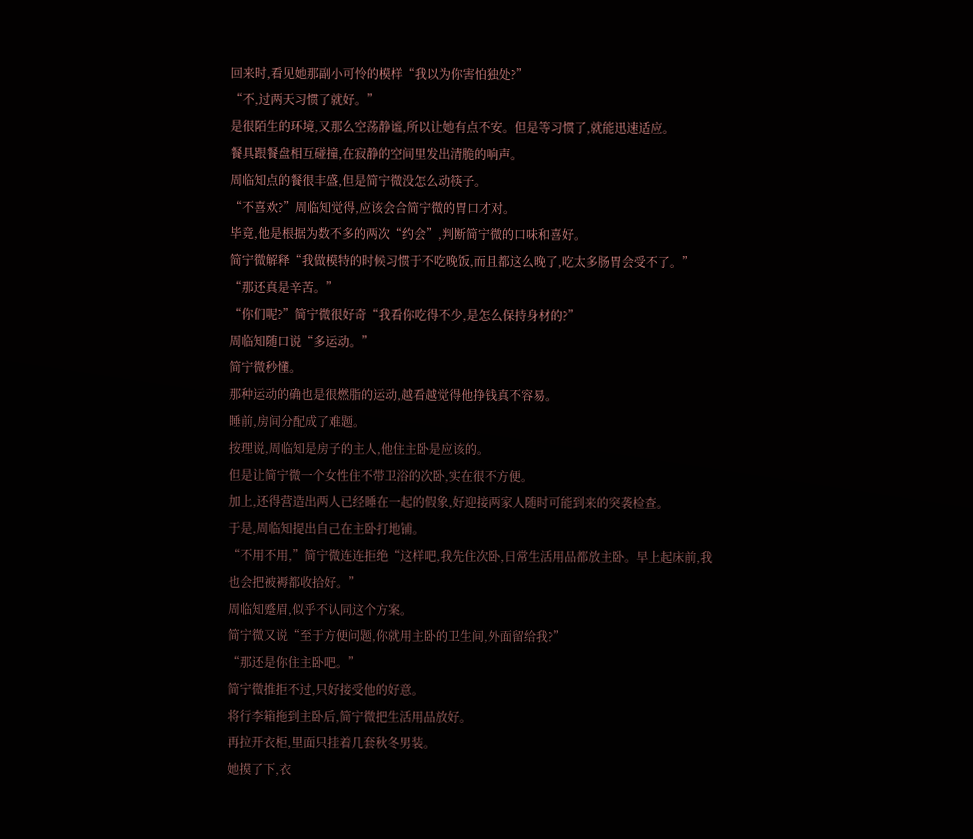回来时,看见她那副小可怜的模样“我以为你害怕独处?”
“不,过两天习惯了就好。”
是很陌生的环境,又那么空荡静谧,所以让她有点不安。但是等习惯了,就能迅速适应。
餐具跟餐盘相互碰撞,在寂静的空间里发出清脆的响声。
周临知点的餐很丰盛,但是简宁微没怎么动筷子。
“不喜欢?”周临知觉得,应该会合简宁微的胃口才对。
毕竟,他是根据为数不多的两次“约会”,判断简宁微的口味和喜好。
简宁微解释“我做模特的时候习惯于不吃晚饭,而且都这么晚了,吃太多肠胃会受不了。”
“那还真是辛苦。”
“你们呢?”简宁微很好奇“我看你吃得不少,是怎么保持身材的?”
周临知随口说“多运动。”
简宁微秒懂。
那种运动的确也是很燃脂的运动,越看越觉得他挣钱真不容易。
睡前,房间分配成了难题。
按理说,周临知是房子的主人,他住主卧是应该的。
但是让简宁微一个女性住不带卫浴的次卧,实在很不方便。
加上,还得营造出两人已经睡在一起的假象,好迎接两家人随时可能到来的突袭检查。
于是,周临知提出自己在主卧打地铺。
“不用不用,”简宁微连连拒绝“这样吧,我先住次卧,日常生活用品都放主卧。早上起床前,我也会把被褥都收拾好。”
周临知蹙眉,似乎不认同这个方案。
简宁微又说“至于方便问题,你就用主卧的卫生间,外面留给我?”
“那还是你住主卧吧。”
简宁微推拒不过,只好接受他的好意。
将行李箱拖到主卧后,简宁微把生活用品放好。
再拉开衣柜,里面只挂着几套秋冬男装。
她摸了下,衣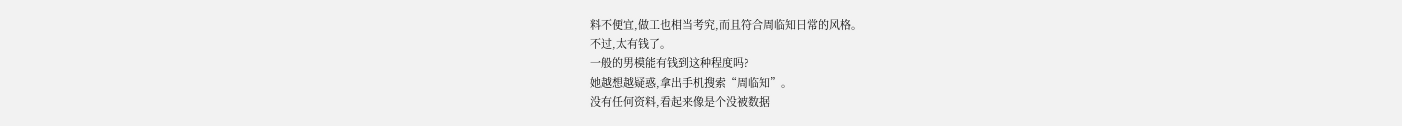料不便宜,做工也相当考究,而且符合周临知日常的风格。
不过,太有钱了。
一般的男模能有钱到这种程度吗?
她越想越疑惑,拿出手机搜索“周临知”。
没有任何资料,看起来像是个没被数据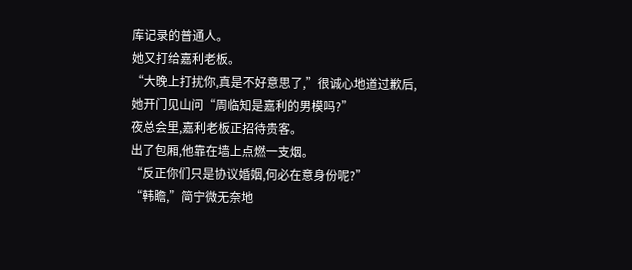库记录的普通人。
她又打给嘉利老板。
“大晚上打扰你,真是不好意思了,”很诚心地道过歉后,她开门见山问“周临知是嘉利的男模吗?”
夜总会里,嘉利老板正招待贵客。
出了包厢,他靠在墙上点燃一支烟。
“反正你们只是协议婚姻,何必在意身份呢?”
“韩瞻,”简宁微无奈地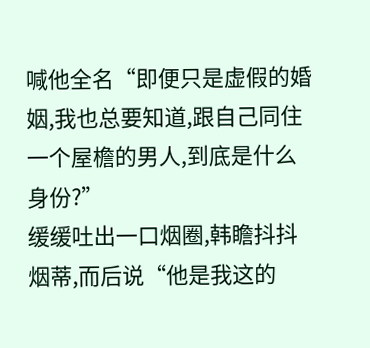喊他全名“即便只是虚假的婚姻,我也总要知道,跟自己同住一个屋檐的男人,到底是什么身份?”
缓缓吐出一口烟圈,韩瞻抖抖烟蒂,而后说“他是我这的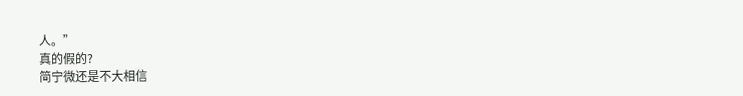人。”
真的假的?
简宁微还是不大相信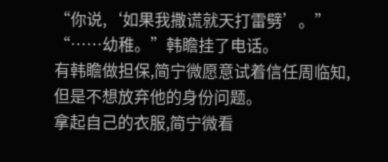“你说,‘如果我撒谎就天打雷劈’。”
“……幼稚。”韩瞻挂了电话。
有韩瞻做担保,简宁微愿意试着信任周临知,但是不想放弃他的身份问题。
拿起自己的衣服,简宁微看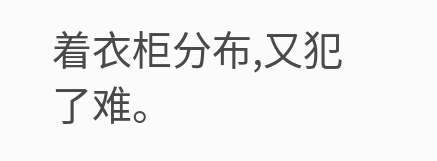着衣柜分布,又犯了难。